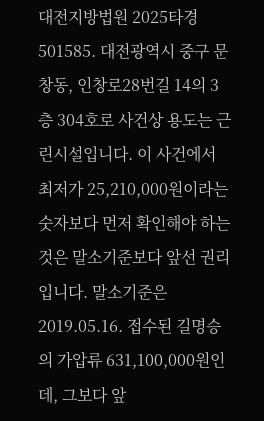대전지방법원 2025타경501585. 대전광역시 중구 문창동, 인창로28번길 14의 3층 304호로 사건상 용도는 근린시설입니다. 이 사건에서 최저가 25,210,000원이라는 숫자보다 먼저 확인해야 하는 것은 말소기준보다 앞선 권리입니다. 말소기준은 2019.05.16. 접수된 길명승의 가압류 631,100,000원인데, 그보다 앞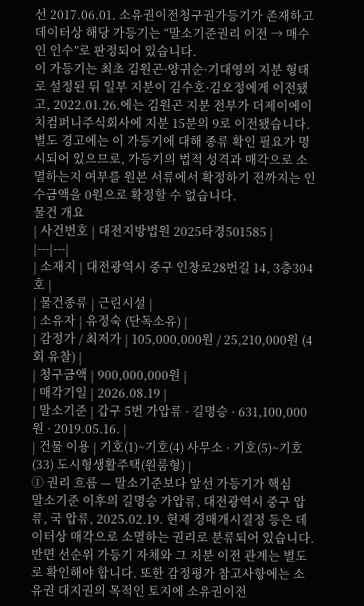선 2017.06.01. 소유권이전청구권가등기가 존재하고 데이터상 해당 가등기는 “말소기준권리 이전 → 매수인 인수”로 판정되어 있습니다.
이 가등기는 최초 김원곤·양귀순·기대영의 지분 형태로 설정된 뒤 일부 지분이 김수호·김오정에게 이전됐고, 2022.01.26.에는 김원곤 지분 전부가 더제이에이치컴퍼니주식회사에 지분 15분의 9로 이전됐습니다. 별도 경고에는 이 가등기에 대해 종류 확인 필요가 명시되어 있으므로, 가등기의 법적 성격과 매각으로 소멸하는지 여부를 원본 서류에서 확정하기 전까지는 인수금액을 0원으로 확정할 수 없습니다.
물건 개요
| 사건번호 | 대전지방법원 2025타경501585 |
|---|---|
| 소재지 | 대전광역시 중구 인창로28번길 14, 3층304호 |
| 물건종류 | 근린시설 |
| 소유자 | 유정숙 (단독소유) |
| 감정가 / 최저가 | 105,000,000원 / 25,210,000원 (4회 유찰) |
| 청구금액 | 900,000,000원 |
| 매각기일 | 2026.08.19 |
| 말소기준 | 갑구 5번 가압류 · 길명승 · 631,100,000원 · 2019.05.16. |
| 건물 이용 | 기호(1)~기호(4) 사무소 · 기호(5)~기호(33) 도시형생활주택(원룸형) |
① 권리 흐름 — 말소기준보다 앞선 가등기가 핵심
말소기준 이후의 길명승 가압류, 대전광역시 중구 압류, 국 압류, 2025.02.19. 현재 경매개시결정 등은 데이터상 매각으로 소멸하는 권리로 분류되어 있습니다. 반면 선순위 가등기 자체와 그 지분 이전 관계는 별도로 확인해야 합니다. 또한 감정평가 참고사항에는 소유권 대지권의 목적인 토지에 소유권이전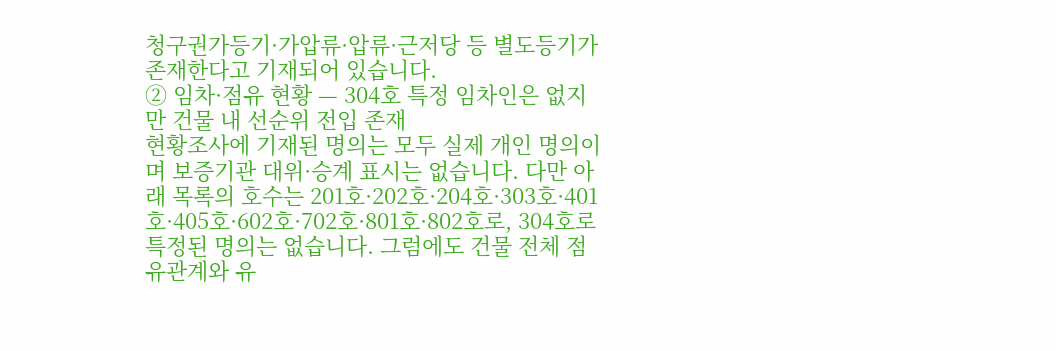청구권가등기·가압류·압류·근저당 등 별도등기가 존재한다고 기재되어 있습니다.
② 임차·점유 현황 — 304호 특정 임차인은 없지만 건물 내 선순위 전입 존재
현황조사에 기재된 명의는 모두 실제 개인 명의이며 보증기관 대위·승계 표시는 없습니다. 다만 아래 목록의 호수는 201호·202호·204호·303호·401호·405호·602호·702호·801호·802호로, 304호로 특정된 명의는 없습니다. 그럼에도 건물 전체 점유관계와 유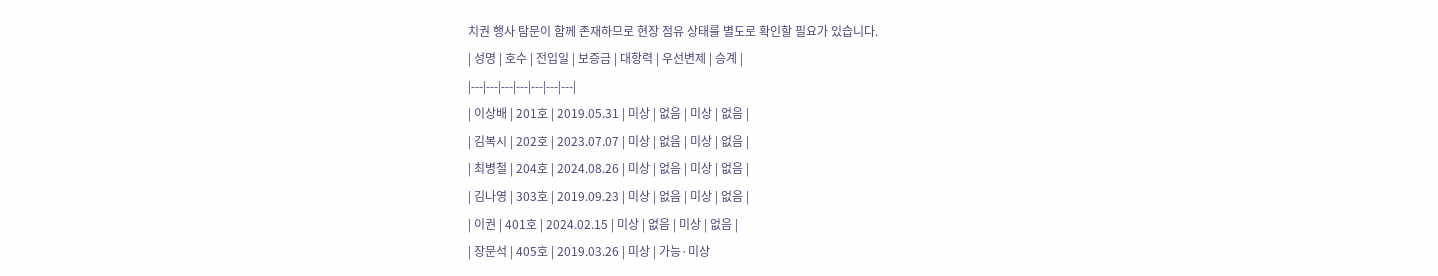치권 행사 탐문이 함께 존재하므로 현장 점유 상태를 별도로 확인할 필요가 있습니다.
| 성명 | 호수 | 전입일 | 보증금 | 대항력 | 우선변제 | 승계 |
|---|---|---|---|---|---|---|
| 이상배 | 201호 | 2019.05.31 | 미상 | 없음 | 미상 | 없음 |
| 김복시 | 202호 | 2023.07.07 | 미상 | 없음 | 미상 | 없음 |
| 최병철 | 204호 | 2024.08.26 | 미상 | 없음 | 미상 | 없음 |
| 김나영 | 303호 | 2019.09.23 | 미상 | 없음 | 미상 | 없음 |
| 이권 | 401호 | 2024.02.15 | 미상 | 없음 | 미상 | 없음 |
| 장문석 | 405호 | 2019.03.26 | 미상 | 가능·미상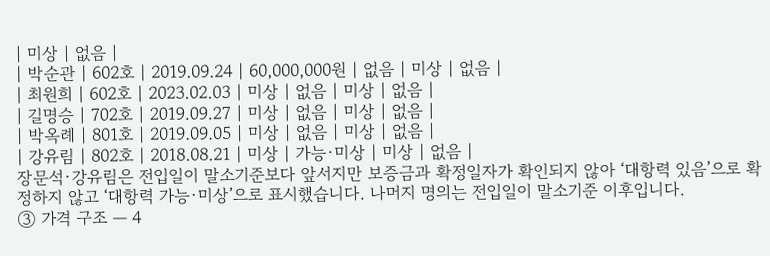| 미상 | 없음 |
| 박순관 | 602호 | 2019.09.24 | 60,000,000원 | 없음 | 미상 | 없음 |
| 최원희 | 602호 | 2023.02.03 | 미상 | 없음 | 미상 | 없음 |
| 길명승 | 702호 | 2019.09.27 | 미상 | 없음 | 미상 | 없음 |
| 박옥례 | 801호 | 2019.09.05 | 미상 | 없음 | 미상 | 없음 |
| 강유림 | 802호 | 2018.08.21 | 미상 | 가능·미상 | 미상 | 없음 |
장문석·강유림은 전입일이 말소기준보다 앞서지만 보증금과 확정일자가 확인되지 않아 ‘대항력 있음’으로 확정하지 않고 ‘대항력 가능·미상’으로 표시했습니다. 나머지 명의는 전입일이 말소기준 이후입니다.
③ 가격 구조 — 4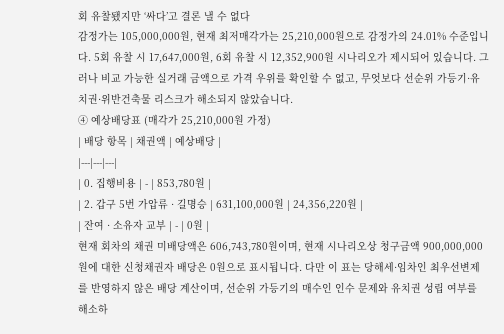회 유찰됐지만 ‘싸다’고 결론 낼 수 없다
감정가는 105,000,000원, 현재 최저매각가는 25,210,000원으로 감정가의 24.01% 수준입니다. 5회 유찰 시 17,647,000원, 6회 유찰 시 12,352,900원 시나리오가 제시되어 있습니다. 그러나 비교 가능한 실거래 금액으로 가격 우위를 확인할 수 없고, 무엇보다 선순위 가등기·유치권·위반건축물 리스크가 해소되지 않았습니다.
④ 예상배당표 (매각가 25,210,000원 가정)
| 배당 항목 | 채권액 | 예상배당 |
|---|---|---|
| 0. 집행비용 | - | 853,780원 |
| 2. 갑구 5번 가압류 · 길명승 | 631,100,000원 | 24,356,220원 |
| 잔여 · 소유자 교부 | - | 0원 |
현재 회차의 채권 미배당액은 606,743,780원이며, 현재 시나리오상 청구금액 900,000,000원에 대한 신청채권자 배당은 0원으로 표시됩니다. 다만 이 표는 당해세·임차인 최우선변제를 반영하지 않은 배당 계산이며, 선순위 가등기의 매수인 인수 문제와 유치권 성립 여부를 해소하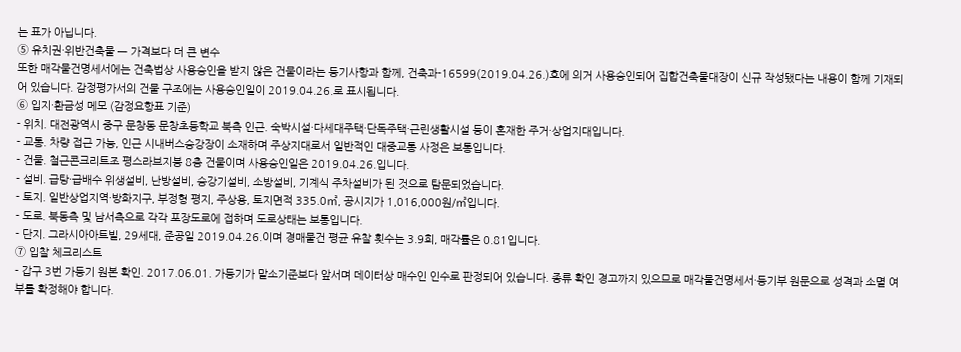는 표가 아닙니다.
⑤ 유치권·위반건축물 — 가격보다 더 큰 변수
또한 매각물건명세서에는 건축법상 사용승인을 받지 않은 건물이라는 등기사항과 함께, 건축과-16599(2019.04.26.)호에 의거 사용승인되어 집합건축물대장이 신규 작성됐다는 내용이 함께 기재되어 있습니다. 감정평가서의 건물 구조에는 사용승인일이 2019.04.26.로 표시됩니다.
⑥ 입지·환금성 메모 (감정요항표 기준)
- 위치. 대전광역시 중구 문창동 문창초등학교 북측 인근. 숙박시설·다세대주택·단독주택·근린생활시설 등이 혼재한 주거·상업지대입니다.
- 교통. 차량 접근 가능, 인근 시내버스승강장이 소재하며 주상지대로서 일반적인 대중교통 사정은 보통입니다.
- 건물. 철근콘크리트조 평스라브지붕 8층 건물이며 사용승인일은 2019.04.26.입니다.
- 설비. 급탕·급배수 위생설비, 난방설비, 승강기설비, 소방설비, 기계식 주차설비가 된 것으로 탐문되었습니다.
- 토지. 일반상업지역·방화지구, 부정형 평지, 주상용, 토지면적 335.0㎡, 공시지가 1,016,000원/㎡입니다.
- 도로. 북동측 및 남서측으로 각각 포장도로에 접하며 도로상태는 보통입니다.
- 단지. 그라시아아트빌, 29세대, 준공일 2019.04.26.이며 경매물건 평균 유찰 횟수는 3.9회, 매각률은 0.81입니다.
⑦ 입찰 체크리스트
- 갑구 3번 가등기 원본 확인. 2017.06.01. 가등기가 말소기준보다 앞서며 데이터상 매수인 인수로 판정되어 있습니다. 종류 확인 경고까지 있으므로 매각물건명세서·등기부 원문으로 성격과 소멸 여부를 확정해야 합니다.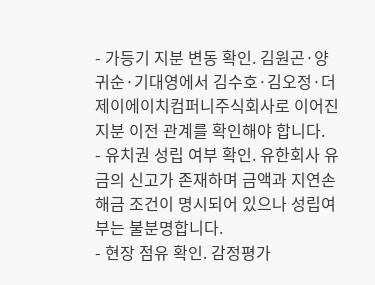- 가등기 지분 변동 확인. 김원곤·양귀순·기대영에서 김수호·김오정·더제이에이치컴퍼니주식회사로 이어진 지분 이전 관계를 확인해야 합니다.
- 유치권 성립 여부 확인. 유한회사 유금의 신고가 존재하며 금액과 지연손해금 조건이 명시되어 있으나 성립여부는 불분명합니다.
- 현장 점유 확인. 감정평가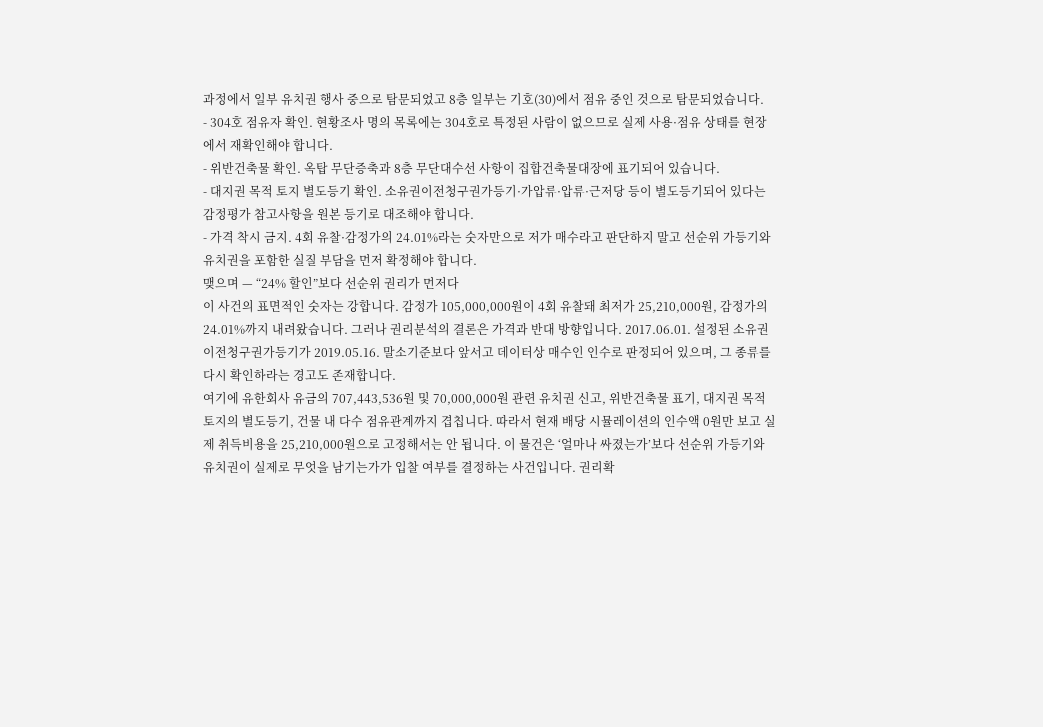과정에서 일부 유치권 행사 중으로 탐문되었고 8층 일부는 기호(30)에서 점유 중인 것으로 탐문되었습니다.
- 304호 점유자 확인. 현황조사 명의 목록에는 304호로 특정된 사람이 없으므로 실제 사용·점유 상태를 현장에서 재확인해야 합니다.
- 위반건축물 확인. 옥탑 무단증축과 8층 무단대수선 사항이 집합건축물대장에 표기되어 있습니다.
- 대지권 목적 토지 별도등기 확인. 소유권이전청구권가등기·가압류·압류·근저당 등이 별도등기되어 있다는 감정평가 참고사항을 원본 등기로 대조해야 합니다.
- 가격 착시 금지. 4회 유찰·감정가의 24.01%라는 숫자만으로 저가 매수라고 판단하지 말고 선순위 가등기와 유치권을 포함한 실질 부담을 먼저 확정해야 합니다.
맺으며 — “24% 할인”보다 선순위 권리가 먼저다
이 사건의 표면적인 숫자는 강합니다. 감정가 105,000,000원이 4회 유찰돼 최저가 25,210,000원, 감정가의 24.01%까지 내려왔습니다. 그러나 권리분석의 결론은 가격과 반대 방향입니다. 2017.06.01. 설정된 소유권이전청구권가등기가 2019.05.16. 말소기준보다 앞서고 데이터상 매수인 인수로 판정되어 있으며, 그 종류를 다시 확인하라는 경고도 존재합니다.
여기에 유한회사 유금의 707,443,536원 및 70,000,000원 관련 유치권 신고, 위반건축물 표기, 대지권 목적 토지의 별도등기, 건물 내 다수 점유관계까지 겹칩니다. 따라서 현재 배당 시뮬레이션의 인수액 0원만 보고 실제 취득비용을 25,210,000원으로 고정해서는 안 됩니다. 이 물건은 ‘얼마나 싸졌는가’보다 선순위 가등기와 유치권이 실제로 무엇을 남기는가가 입찰 여부를 결정하는 사건입니다. 권리확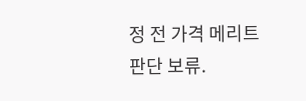정 전 가격 메리트 판단 보류.